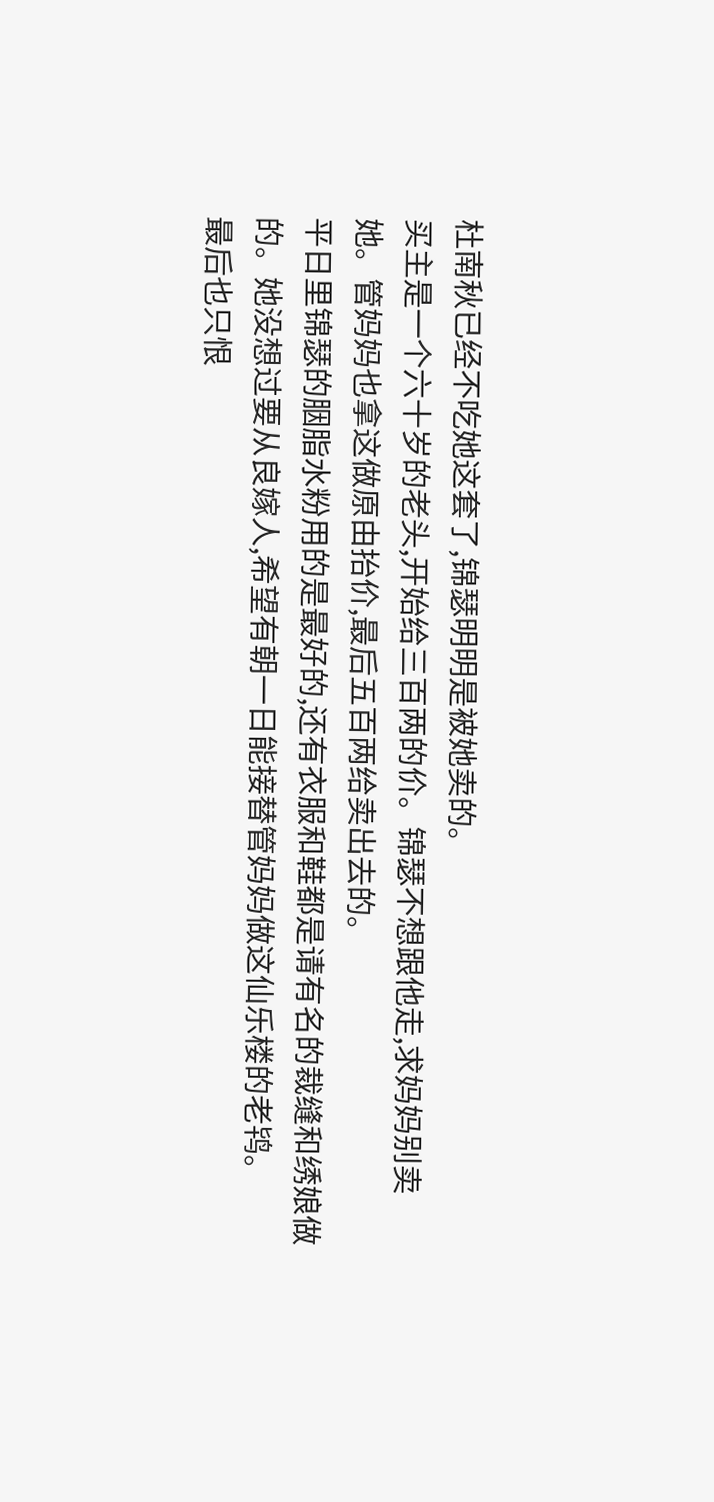杜南秋已经不吃她这套了,锦瑟明明是被她卖的。
买主是一个六十岁的老头,开始给三百两的价。锦瑟不想跟他走,求妈妈别卖她。管妈妈也拿这做原由抬价,最后五百两给卖出去的。
平日里锦瑟的胭脂水粉用的是最好的,还有衣服和鞋都是请有名的裁缝和绣娘做的。她没想过要从良嫁人,希望有朝一日能接替管妈妈做这仙乐楼的老鸨。
最后也只恨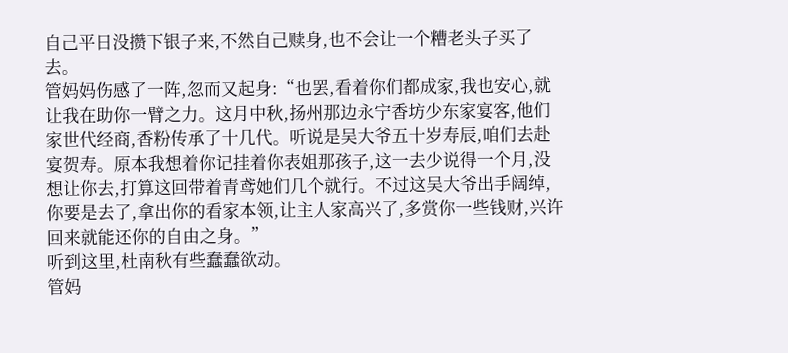自己平日没攒下银子来,不然自己赎身,也不会让一个糟老头子买了去。
管妈妈伤感了一阵,忽而又起身:“也罢,看着你们都成家,我也安心,就让我在助你一臂之力。这月中秋,扬州那边永宁香坊少东家宴客,他们家世代经商,香粉传承了十几代。听说是吴大爷五十岁寿辰,咱们去赴宴贺寿。原本我想着你记挂着你表姐那孩子,这一去少说得一个月,没想让你去,打算这回带着青鸢她们几个就行。不过这吴大爷出手阔绰,你要是去了,拿出你的看家本领,让主人家高兴了,多赏你一些钱财,兴许回来就能还你的自由之身。”
听到这里,杜南秋有些蠢蠢欲动。
管妈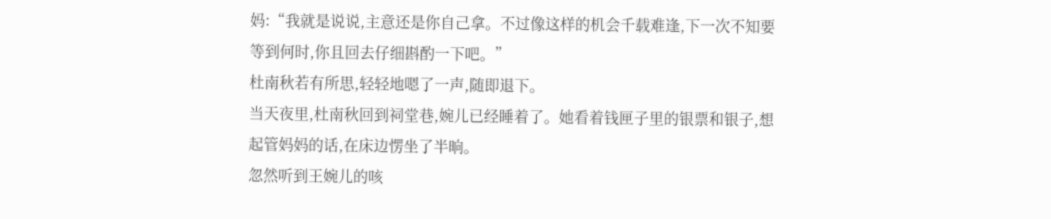妈:“我就是说说,主意还是你自己拿。不过像这样的机会千载难逢,下一次不知要等到何时,你且回去仔细斟酌一下吧。”
杜南秋若有所思,轻轻地嗯了一声,随即退下。
当天夜里,杜南秋回到祠堂巷,婉儿已经睡着了。她看着钱匣子里的银票和银子,想起管妈妈的话,在床边愣坐了半晌。
忽然听到王婉儿的咳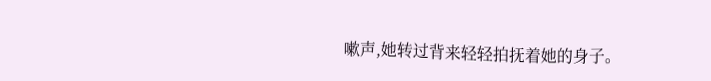嗽声,她转过背来轻轻拍抚着她的身子。